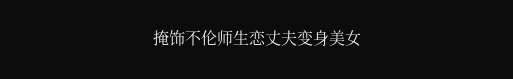掩饰不伦师生恋丈夫变身美女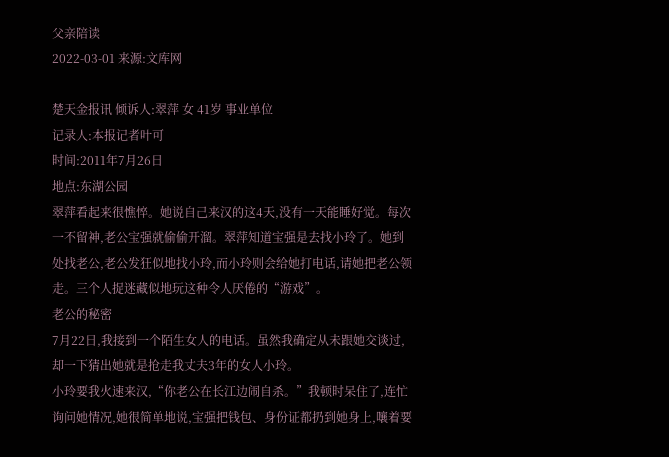父亲陪读
2022-03-01 来源:文库网

楚天金报讯 倾诉人:翠萍 女 41岁 事业单位
记录人:本报记者叶可
时间:2011年7月26日
地点:东湖公园
翠萍看起来很憔悴。她说自己来汉的这4天,没有一天能睡好觉。每次一不留神,老公宝强就偷偷开溜。翠萍知道宝强是去找小玲了。她到处找老公,老公发狂似地找小玲,而小玲则会给她打电话,请她把老公领走。三个人捉迷藏似地玩这种令人厌倦的“游戏”。
老公的秘密
7月22日,我接到一个陌生女人的电话。虽然我确定从未跟她交谈过,却一下猜出她就是抢走我丈夫3年的女人小玲。
小玲要我火速来汉,“你老公在长江边闹自杀。”我顿时呆住了,连忙询问她情况,她很简单地说,宝强把钱包、身份证都扔到她身上,嚷着要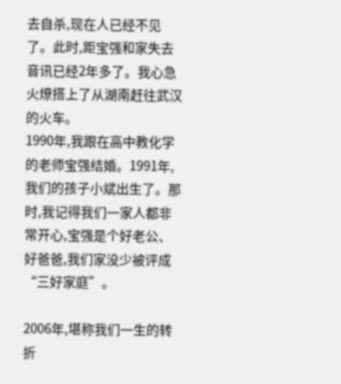去自杀,现在人已经不见了。此时,距宝强和家失去音讯已经2年多了。我心急火燎搭上了从湖南赶往武汉的火车。
1990年,我跟在高中教化学的老师宝强结婚。1991年,我们的孩子小斌出生了。那时,我记得我们一家人都非常开心,宝强是个好老公、好爸爸,我们家没少被评成“三好家庭”。

2006年,堪称我们一生的转折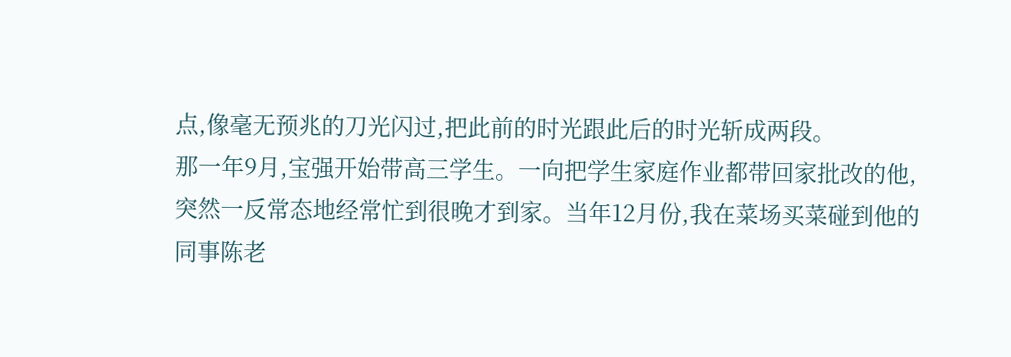点,像毫无预兆的刀光闪过,把此前的时光跟此后的时光斩成两段。
那一年9月,宝强开始带高三学生。一向把学生家庭作业都带回家批改的他,突然一反常态地经常忙到很晚才到家。当年12月份,我在菜场买菜碰到他的同事陈老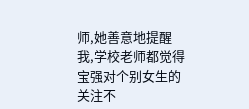师,她善意地提醒我,学校老师都觉得宝强对个别女生的关注不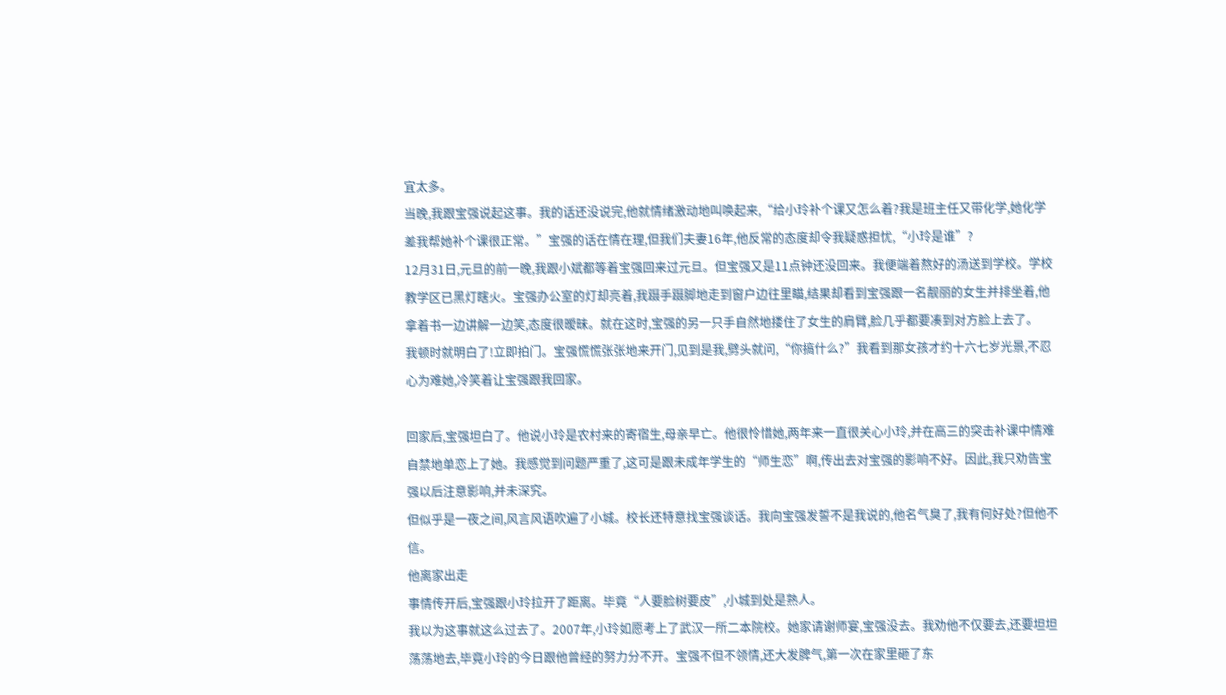宜太多。
当晚,我跟宝强说起这事。我的话还没说完,他就情绪激动地叫唤起来,“给小玲补个课又怎么着?我是班主任又带化学,她化学差我帮她补个课很正常。”宝强的话在情在理,但我们夫妻16年,他反常的态度却令我疑惑担忧,“小玲是谁”?
12月31日,元旦的前一晚,我跟小斌都等着宝强回来过元旦。但宝强又是11点钟还没回来。我便端着熬好的汤送到学校。学校教学区已黑灯瞎火。宝强办公室的灯却亮着,我蹑手蹑脚地走到窗户边往里瞄,结果却看到宝强跟一名靓丽的女生并排坐着,他拿着书一边讲解一边笑,态度很暧昧。就在这时,宝强的另一只手自然地搂住了女生的肩臂,脸几乎都要凑到对方脸上去了。
我顿时就明白了!立即拍门。宝强慌慌张张地来开门,见到是我,劈头就问,“你搞什么?”我看到那女孩才约十六七岁光景,不忍心为难她,冷笑着让宝强跟我回家。

回家后,宝强坦白了。他说小玲是农村来的寄宿生,母亲早亡。他很怜惜她,两年来一直很关心小玲,并在高三的突击补课中情难自禁地单恋上了她。我感觉到问题严重了,这可是跟未成年学生的“师生恋”啊,传出去对宝强的影响不好。因此,我只劝告宝强以后注意影响,并未深究。
但似乎是一夜之间,风言风语吹遍了小城。校长还特意找宝强谈话。我向宝强发誓不是我说的,他名气臭了,我有何好处?但他不信。
他离家出走
事情传开后,宝强跟小玲拉开了距离。毕竟“人要脸树要皮”,小城到处是熟人。
我以为这事就这么过去了。2007年,小玲如愿考上了武汉一所二本院校。她家请谢师宴,宝强没去。我劝他不仅要去,还要坦坦荡荡地去,毕竟小玲的今日跟他曾经的努力分不开。宝强不但不领情,还大发脾气,第一次在家里砸了东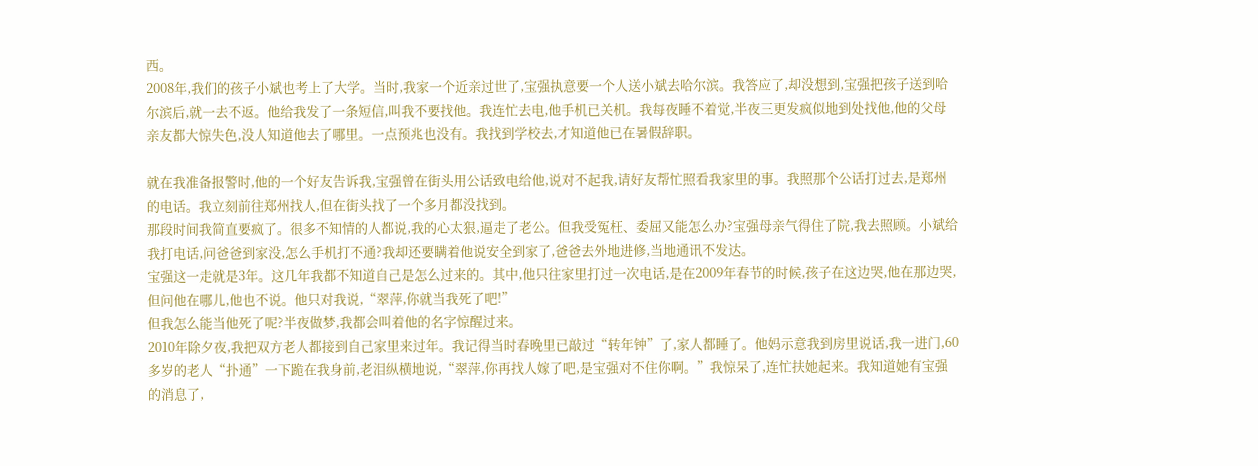西。
2008年,我们的孩子小斌也考上了大学。当时,我家一个近亲过世了,宝强执意要一个人送小斌去哈尔滨。我答应了,却没想到,宝强把孩子送到哈尔滨后,就一去不返。他给我发了一条短信,叫我不要找他。我连忙去电,他手机已关机。我每夜睡不着觉,半夜三更发疯似地到处找他,他的父母亲友都大惊失色,没人知道他去了哪里。一点预兆也没有。我找到学校去,才知道他已在暑假辞职。

就在我准备报警时,他的一个好友告诉我,宝强曾在街头用公话致电给他,说对不起我,请好友帮忙照看我家里的事。我照那个公话打过去,是郑州的电话。我立刻前往郑州找人,但在街头找了一个多月都没找到。
那段时间我简直要疯了。很多不知情的人都说,我的心太狠,逼走了老公。但我受冤枉、委屈又能怎么办?宝强母亲气得住了院,我去照顾。小斌给我打电话,问爸爸到家没,怎么手机打不通?我却还要瞒着他说安全到家了,爸爸去外地进修,当地通讯不发达。
宝强这一走就是3年。这几年我都不知道自己是怎么过来的。其中,他只往家里打过一次电话,是在2009年春节的时候,孩子在这边哭,他在那边哭,但问他在哪儿,他也不说。他只对我说,“翠萍,你就当我死了吧!”
但我怎么能当他死了呢?半夜做梦,我都会叫着他的名字惊醒过来。
2010年除夕夜,我把双方老人都接到自己家里来过年。我记得当时春晚里已敲过“转年钟”了,家人都睡了。他妈示意我到房里说话,我一进门,60多岁的老人“扑通”一下跪在我身前,老泪纵横地说,“翠萍,你再找人嫁了吧,是宝强对不住你啊。”我惊呆了,连忙扶她起来。我知道她有宝强的消息了,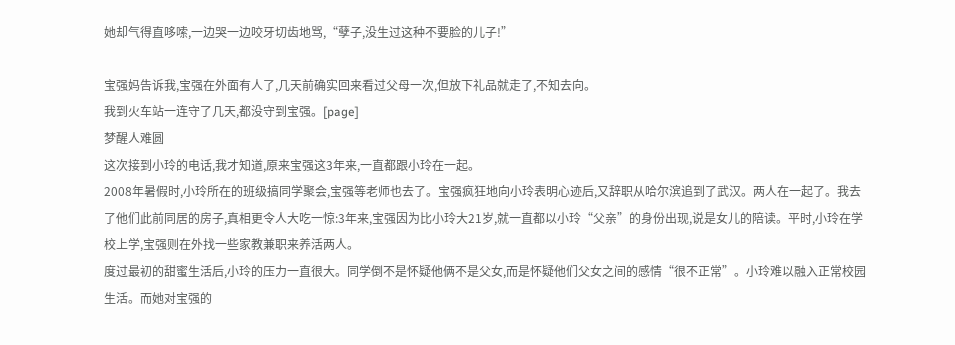她却气得直哆嗦,一边哭一边咬牙切齿地骂,“孽子,没生过这种不要脸的儿子!”

宝强妈告诉我,宝强在外面有人了,几天前确实回来看过父母一次,但放下礼品就走了,不知去向。
我到火车站一连守了几天,都没守到宝强。[page]
梦醒人难圆
这次接到小玲的电话,我才知道,原来宝强这3年来,一直都跟小玲在一起。
2008年暑假时,小玲所在的班级搞同学聚会,宝强等老师也去了。宝强疯狂地向小玲表明心迹后,又辞职从哈尔滨追到了武汉。两人在一起了。我去了他们此前同居的房子,真相更令人大吃一惊:3年来,宝强因为比小玲大21岁,就一直都以小玲“父亲”的身份出现,说是女儿的陪读。平时,小玲在学校上学,宝强则在外找一些家教兼职来养活两人。
度过最初的甜蜜生活后,小玲的压力一直很大。同学倒不是怀疑他俩不是父女,而是怀疑他们父女之间的感情“很不正常”。小玲难以融入正常校园生活。而她对宝强的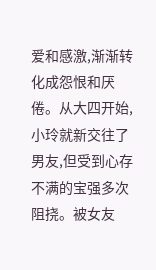爱和感激,渐渐转化成怨恨和厌倦。从大四开始,小玲就新交往了男友,但受到心存不满的宝强多次阻挠。被女友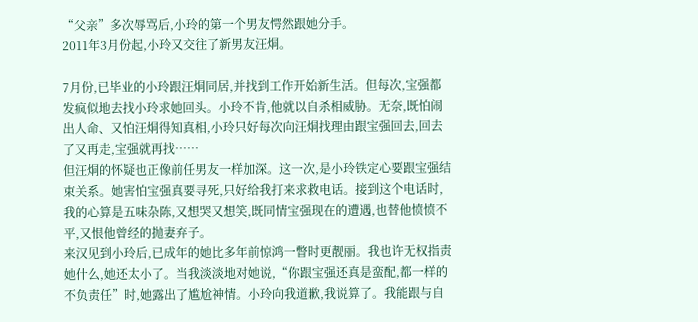“父亲”多次辱骂后,小玲的第一个男友愕然跟她分手。
2011年3月份起,小玲又交往了新男友汪烔。

7月份,已毕业的小玲跟汪烔同居,并找到工作开始新生活。但每次,宝强都发疯似地去找小玲求她回头。小玲不肯,他就以自杀相威胁。无奈,既怕闹出人命、又怕汪烔得知真相,小玲只好每次向汪烔找理由跟宝强回去,回去了又再走,宝强就再找……
但汪烔的怀疑也正像前任男友一样加深。这一次,是小玲铁定心要跟宝强结束关系。她害怕宝强真要寻死,只好给我打来求救电话。接到这个电话时,我的心算是五味杂陈,又想哭又想笑,既同情宝强现在的遭遇,也替他愤愤不平,又恨他曾经的抛妻弃子。
来汉见到小玲后,已成年的她比多年前惊鸿一瞥时更靓丽。我也许无权指责她什么,她还太小了。当我淡淡地对她说,“你跟宝强还真是蛮配,都一样的不负责任”时,她露出了尴尬神情。小玲向我道歉,我说算了。我能跟与自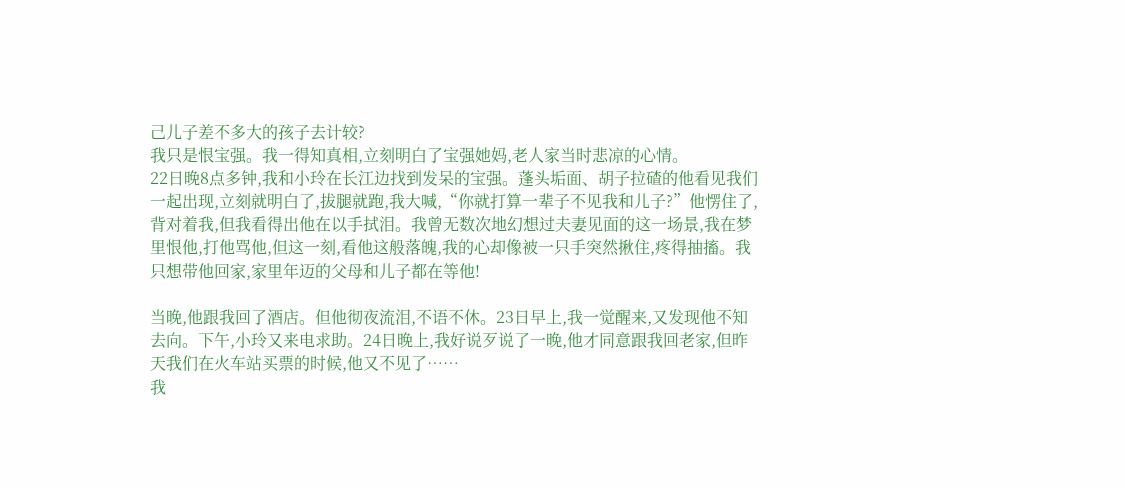己儿子差不多大的孩子去计较?
我只是恨宝强。我一得知真相,立刻明白了宝强她妈,老人家当时悲凉的心情。
22日晚8点多钟,我和小玲在长江边找到发呆的宝强。蓬头垢面、胡子拉碴的他看见我们一起出现,立刻就明白了,拔腿就跑,我大喊,“你就打算一辈子不见我和儿子?”他愣住了,背对着我,但我看得出他在以手拭泪。我曾无数次地幻想过夫妻见面的这一场景,我在梦里恨他,打他骂他,但这一刻,看他这般落魄,我的心却像被一只手突然揪住,疼得抽搐。我只想带他回家,家里年迈的父母和儿子都在等他!

当晚,他跟我回了酒店。但他彻夜流泪,不语不休。23日早上,我一觉醒来,又发现他不知去向。下午,小玲又来电求助。24日晚上,我好说歹说了一晚,他才同意跟我回老家,但昨天我们在火车站买票的时候,他又不见了……
我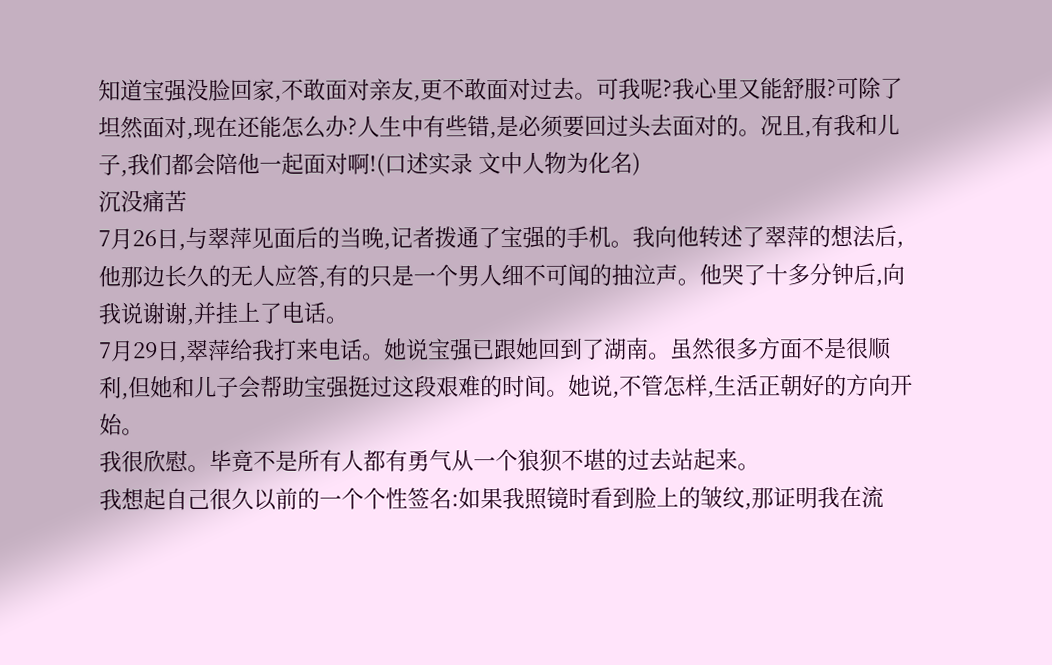知道宝强没脸回家,不敢面对亲友,更不敢面对过去。可我呢?我心里又能舒服?可除了坦然面对,现在还能怎么办?人生中有些错,是必须要回过头去面对的。况且,有我和儿子,我们都会陪他一起面对啊!(口述实录 文中人物为化名)
沉没痛苦
7月26日,与翠萍见面后的当晚,记者拨通了宝强的手机。我向他转述了翠萍的想法后,他那边长久的无人应答,有的只是一个男人细不可闻的抽泣声。他哭了十多分钟后,向我说谢谢,并挂上了电话。
7月29日,翠萍给我打来电话。她说宝强已跟她回到了湖南。虽然很多方面不是很顺利,但她和儿子会帮助宝强挺过这段艰难的时间。她说,不管怎样,生活正朝好的方向开始。
我很欣慰。毕竟不是所有人都有勇气从一个狼狈不堪的过去站起来。
我想起自己很久以前的一个个性签名:如果我照镜时看到脸上的皱纹,那证明我在流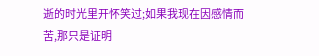逝的时光里开怀笑过;如果我现在因感情而苦,那只是证明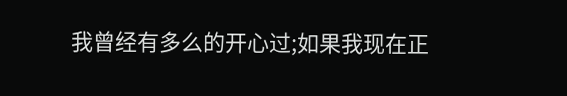我曾经有多么的开心过;如果我现在正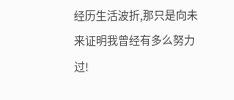经历生活波折,那只是向未来证明我曾经有多么努力过!